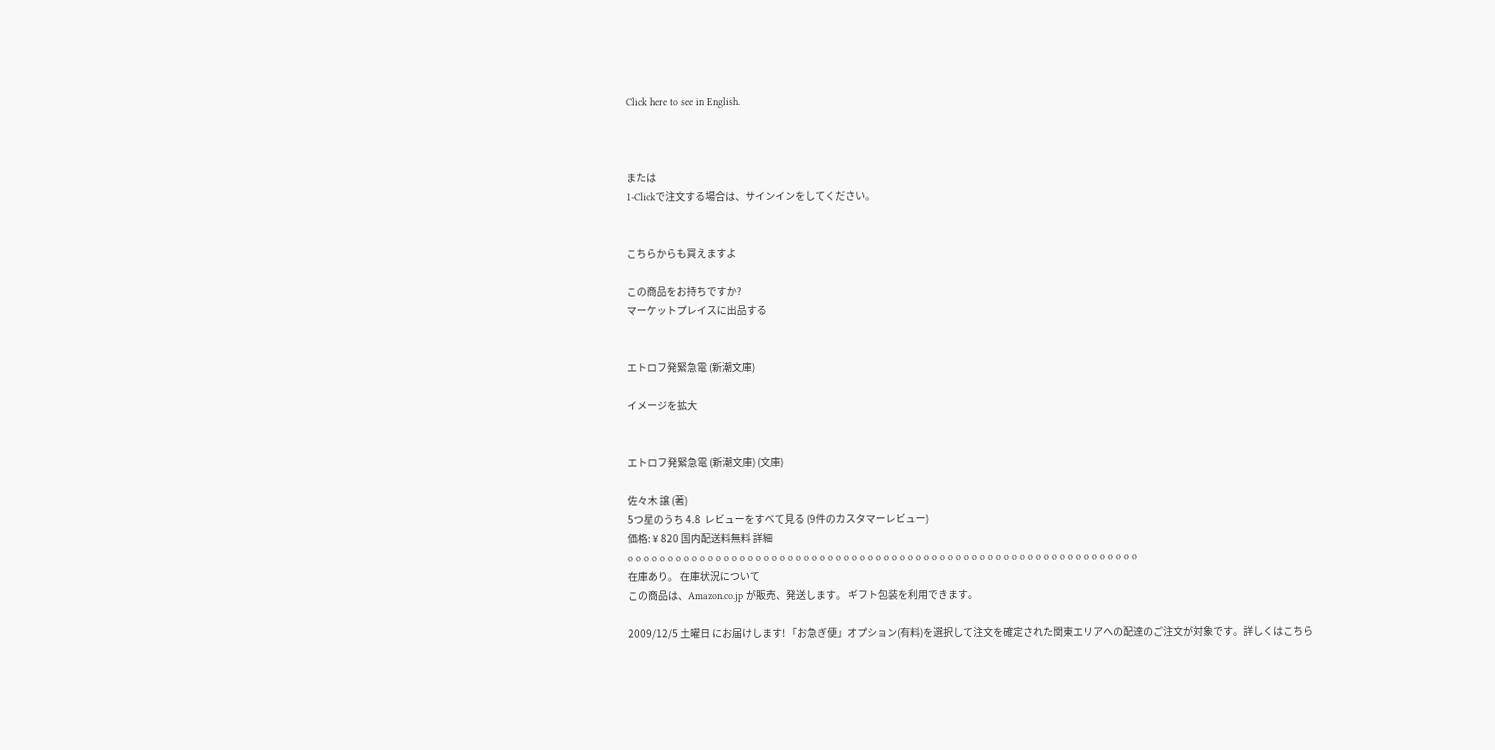Click here to see in English.



または
1-Clickで注文する場合は、サインインをしてください。


こちらからも買えますよ

この商品をお持ちですか?
マーケットプレイスに出品する


エトロフ発緊急電 (新潮文庫)

イメージを拡大


エトロフ発緊急電 (新潮文庫) (文庫)

佐々木 譲 (著)
5つ星のうち 4.8  レビューをすべて見る (9件のカスタマーレビュー)
価格: ¥ 820 国内配送料無料 詳細
o o o o o o o o o o o o o o o o o o o o o o o o o o o o o o o o o o o o o o o o o o o o o o o o o o o o o o o o o o o o o o o o
在庫あり。 在庫状況について
この商品は、Amazon.co.jp が販売、発送します。 ギフト包装を利用できます。

2009/12/5 土曜日 にお届けします! 「お急ぎ便」オプション(有料)を選択して注文を確定された関東エリアへの配達のご注文が対象です。詳しくはこちら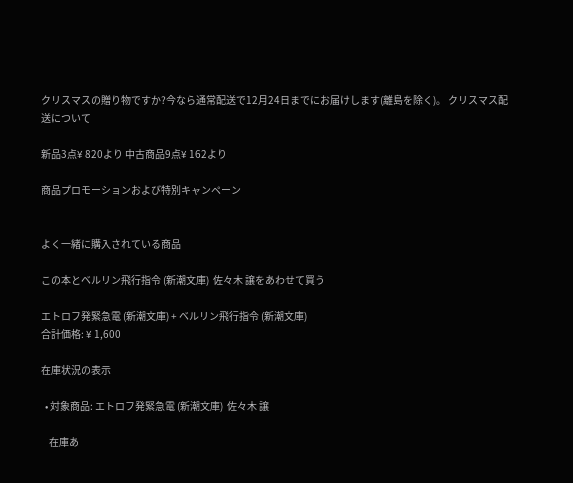クリスマスの贈り物ですか?今なら通常配送で12月24日までにお届けします(離島を除く)。 クリスマス配送について

新品3点¥ 820より 中古商品9点¥ 162より

商品プロモーションおよび特別キャンペーン


よく一緒に購入されている商品

この本とベルリン飛行指令 (新潮文庫)  佐々木 譲をあわせて買う

エトロフ発緊急電 (新潮文庫) + ベルリン飛行指令 (新潮文庫)
合計価格: ¥ 1,600

在庫状況の表示

  • 対象商品: エトロフ発緊急電 (新潮文庫)  佐々木 譲

    在庫あ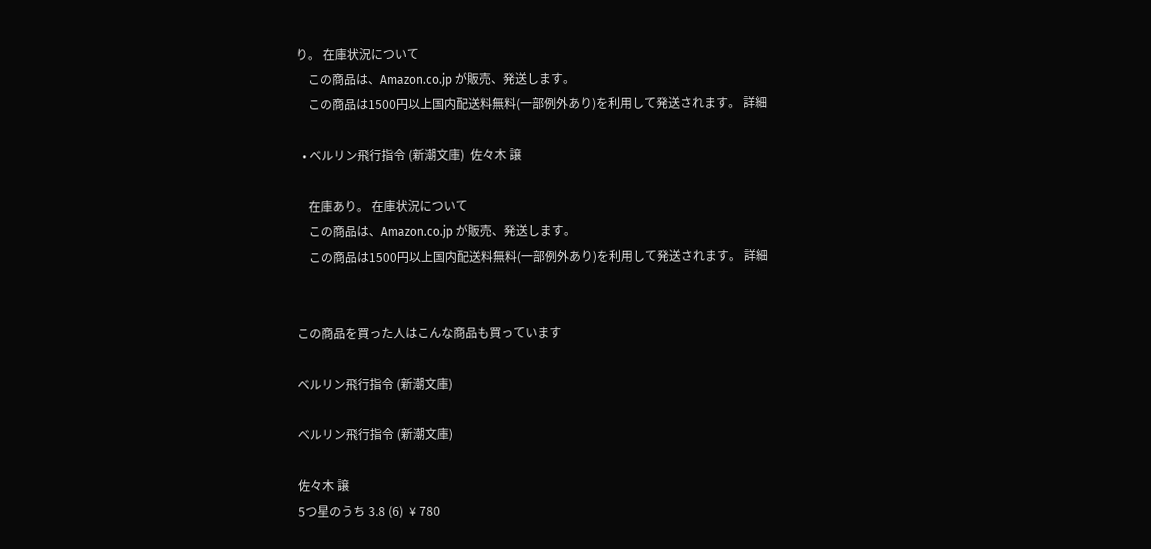り。 在庫状況について
    この商品は、Amazon.co.jp が販売、発送します。
    この商品は1500円以上国内配送料無料(一部例外あり)を利用して発送されます。 詳細

  • ベルリン飛行指令 (新潮文庫)  佐々木 譲

    在庫あり。 在庫状況について
    この商品は、Amazon.co.jp が販売、発送します。
    この商品は1500円以上国内配送料無料(一部例外あり)を利用して発送されます。 詳細


この商品を買った人はこんな商品も買っています

ベルリン飛行指令 (新潮文庫)

ベルリン飛行指令 (新潮文庫)

佐々木 譲
5つ星のうち 3.8 (6)  ¥ 780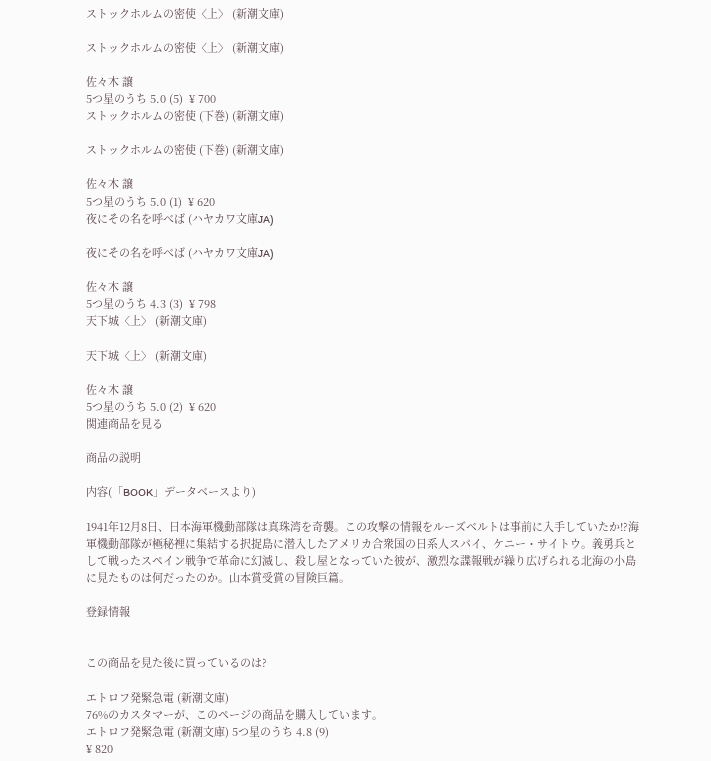ストックホルムの密使〈上〉 (新潮文庫)

ストックホルムの密使〈上〉 (新潮文庫)

佐々木 譲
5つ星のうち 5.0 (5)  ¥ 700
ストックホルムの密使 (下巻) (新潮文庫)

ストックホルムの密使 (下巻) (新潮文庫)

佐々木 譲
5つ星のうち 5.0 (1)  ¥ 620
夜にその名を呼べば (ハヤカワ文庫JA)

夜にその名を呼べば (ハヤカワ文庫JA)

佐々木 譲
5つ星のうち 4.3 (3)  ¥ 798
天下城〈上〉 (新潮文庫)

天下城〈上〉 (新潮文庫)

佐々木 譲
5つ星のうち 5.0 (2)  ¥ 620
関連商品を見る

商品の説明

内容(「BOOK」データベースより)

1941年12月8日、日本海軍機動部隊は真珠湾を奇襲。この攻撃の情報をルーズベルトは事前に入手していたか!?海軍機動部隊が極秘裡に集結する択捉島に潜入したアメリカ合衆国の日系人スパイ、ケニー・サイトウ。義勇兵として戦ったスペイン戦争で革命に幻滅し、殺し屋となっていた彼が、激烈な諜報戦が繰り広げられる北海の小島に見たものは何だったのか。山本賞受賞の冒険巨篇。

登録情報


この商品を見た後に買っているのは?

エトロフ発緊急電 (新潮文庫)
76%のカスタマーが、このページの商品を購入しています。
エトロフ発緊急電 (新潮文庫) 5つ星のうち 4.8 (9)
¥ 820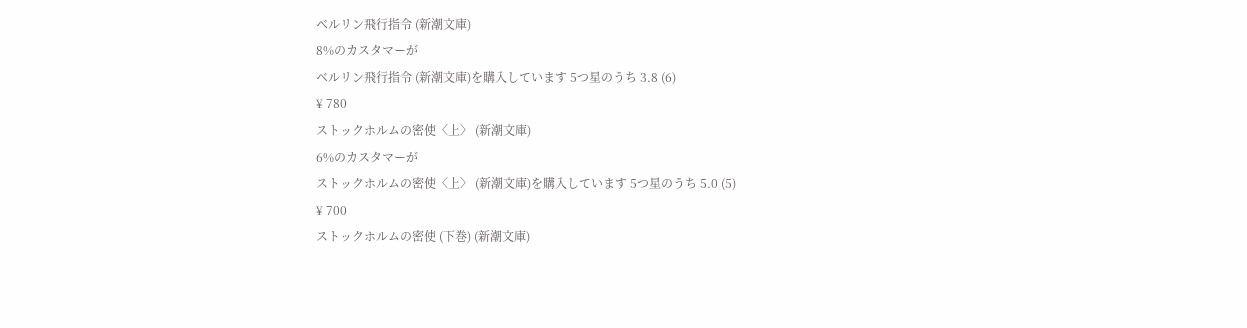ベルリン飛行指令 (新潮文庫)
8%のカスタマーが
ベルリン飛行指令 (新潮文庫)を購入しています 5つ星のうち 3.8 (6)
¥ 780
ストックホルムの密使〈上〉 (新潮文庫)
6%のカスタマーが
ストックホルムの密使〈上〉 (新潮文庫)を購入しています 5つ星のうち 5.0 (5)
¥ 700
ストックホルムの密使 (下巻) (新潮文庫)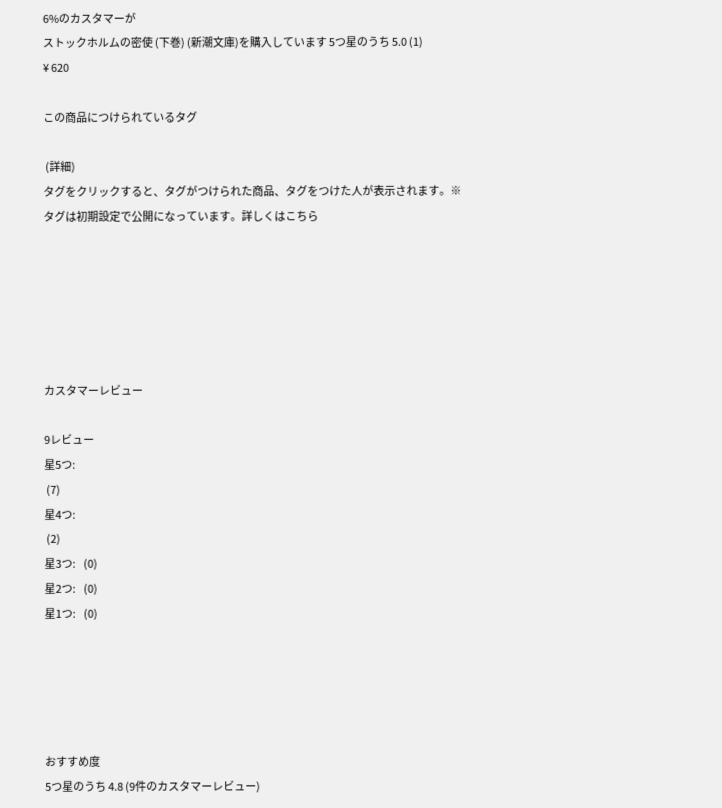6%のカスタマーが
ストックホルムの密使 (下巻) (新潮文庫)を購入しています 5つ星のうち 5.0 (1)
¥ 620

この商品につけられているタグ

 (詳細)
タグをクリックすると、タグがつけられた商品、タグをつけた人が表示されます。※タグは初期設定で公開になっています。詳しくはこちら






カスタマーレビュー

9レビュー
星5つ:
 (7)
星4つ:
 (2)
星3つ:    (0)
星2つ:    (0)
星1つ:    (0)





おすすめ度
5つ星のうち 4.8 (9件のカスタマーレビュー)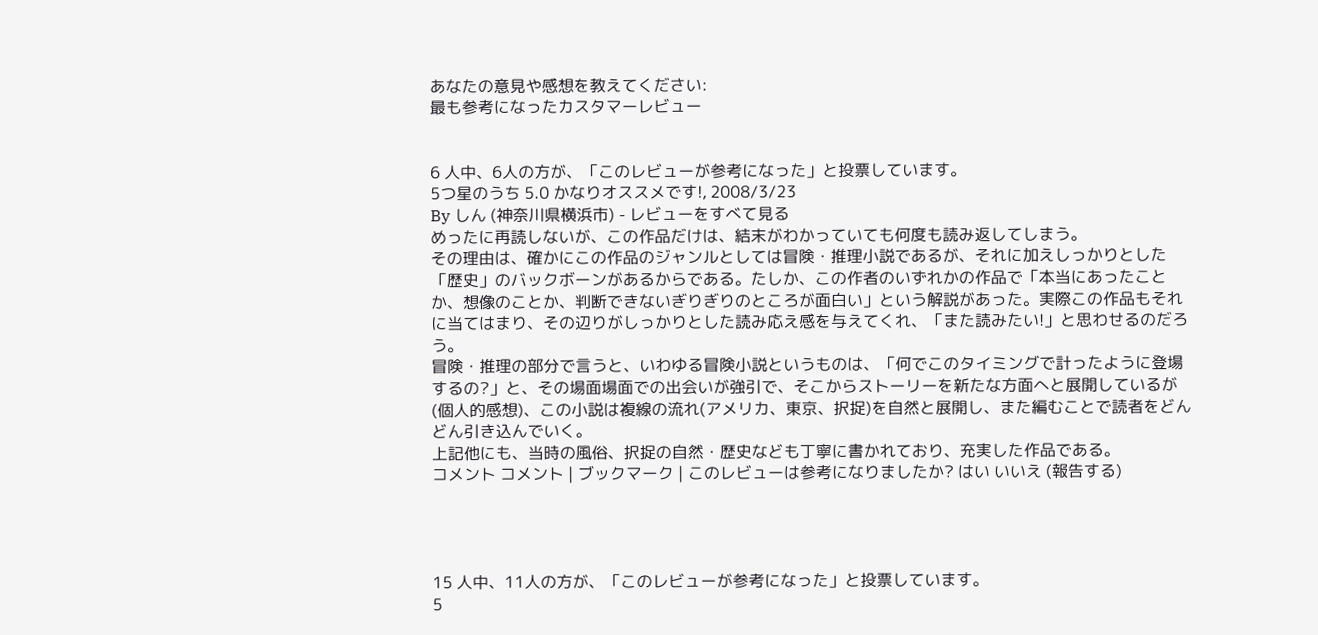あなたの意見や感想を教えてください:
最も参考になったカスタマーレビュー


6 人中、6人の方が、「このレビューが参考になった」と投票しています。
5つ星のうち 5.0 かなりオススメです!, 2008/3/23
By しん (神奈川県横浜市) - レビューをすべて見る
めったに再読しないが、この作品だけは、結末がわかっていても何度も読み返してしまう。
その理由は、確かにこの作品のジャンルとしては冒険・推理小説であるが、それに加えしっかりとした「歴史」のバックボーンがあるからである。たしか、この作者のいずれかの作品で「本当にあったことか、想像のことか、判断できないぎりぎりのところが面白い」という解説があった。実際この作品もそれに当てはまり、その辺りがしっかりとした読み応え感を与えてくれ、「また読みたい!」と思わせるのだろう。
冒険・推理の部分で言うと、いわゆる冒険小説というものは、「何でこのタイミングで計ったように登場するの?」と、その場面場面での出会いが強引で、そこからストーリーを新たな方面へと展開しているが(個人的感想)、この小説は複線の流れ(アメリカ、東京、択捉)を自然と展開し、また編むことで読者をどんどん引き込んでいく。
上記他にも、当時の風俗、択捉の自然・歴史なども丁寧に書かれており、充実した作品である。
コメント コメント | ブックマーク | このレビューは参考になりましたか? はい いいえ (報告する)




15 人中、11人の方が、「このレビューが参考になった」と投票しています。
5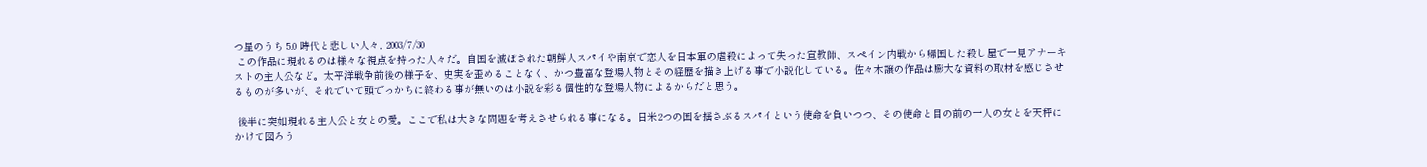つ星のうち 5.0 時代と悲しい人々, 2003/7/30
 この作品に現れるのは様々な視点を持った人々だ。自国を滅ぼされた朝鮮人スパイや南京で恋人を日本軍の虐殺によって失った宣教師、スペイン内戦から帰国した殺し屋で一見アナーキストの主人公など。太平洋戦争前後の様子を、史実を歪めることなく、かつ豊富な登場人物とその経歴を描き上げる事で小説化している。佐々木譲の作品は膨大な資料の取材を感じさせるものが多いが、それでいて頭でっかちに終わる事が無いのは小説を彩る個性的な登場人物によるからだと思う。

 後半に突如現れる主人公と女との愛。ここで私は大きな問題を考えさせられる事になる。日米2つの国を揺さぶるスパイという使命を負いつつ、その使命と目の前の一人の女とを天秤にかけて図ろう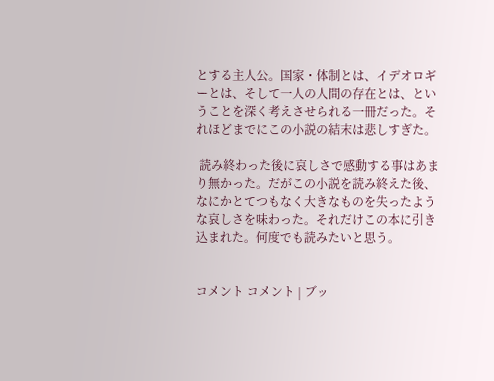とする主人公。国家・体制とは、イデオロギーとは、そして一人の人間の存在とは、ということを深く考えさせられる一冊だった。それほどまでにこの小説の結末は悲しすぎた。

 読み終わった後に哀しさで感動する事はあまり無かった。だがこの小説を読み終えた後、なにかとてつもなく大きなものを失ったような哀しさを味わった。それだけこの本に引き込まれた。何度でも読みたいと思う。


コメント コメント | ブッ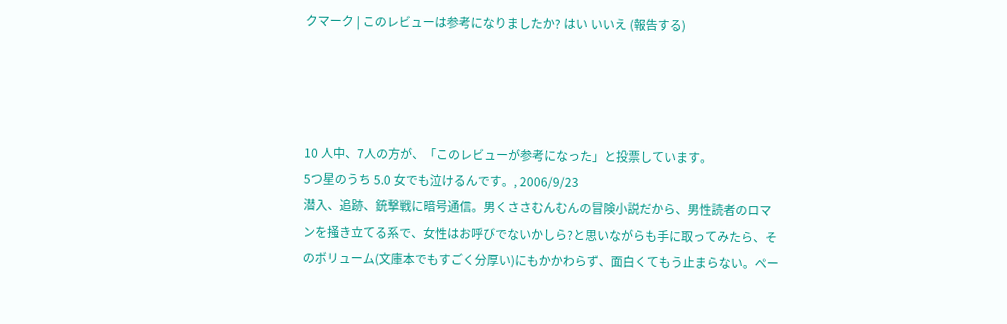クマーク | このレビューは参考になりましたか? はい いいえ (報告する)




10 人中、7人の方が、「このレビューが参考になった」と投票しています。
5つ星のうち 5.0 女でも泣けるんです。, 2006/9/23
潜入、追跡、銃撃戦に暗号通信。男くささむんむんの冒険小説だから、男性読者のロマンを掻き立てる系で、女性はお呼びでないかしら?と思いながらも手に取ってみたら、そのボリューム(文庫本でもすごく分厚い)にもかかわらず、面白くてもう止まらない。ペー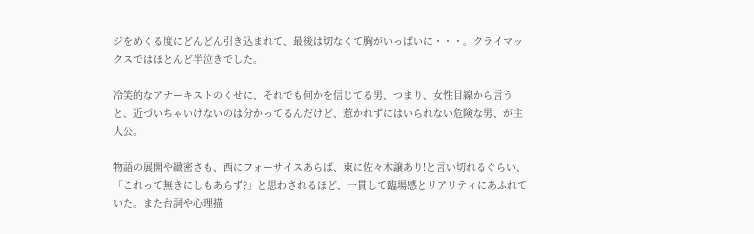ジをめくる度にどんどん引き込まれて、最後は切なくて胸がいっぱいに・・・。クライマックスではほとんど半泣きでした。

冷笑的なアナーキストのくせに、それでも何かを信じてる男、つまり、女性目線から言うと、近づいちゃいけないのは分かってるんだけど、惹かれずにはいられない危険な男、が主人公。

物語の展開や緻密さも、西にフォーサイスあらば、東に佐々木譲あり!と言い切れるぐらい、「これって無きにしもあらず?」と思わされるほど、一貫して臨場感とリアリティにあふれていた。また台詞や心理描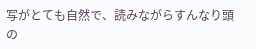写がとても自然で、読みながらすんなり頭の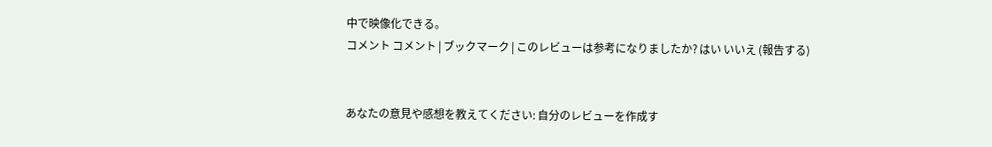中で映像化できる。
コメント コメント | ブックマーク | このレビューは参考になりましたか? はい いいえ (報告する)


あなたの意見や感想を教えてください: 自分のレビューを作成す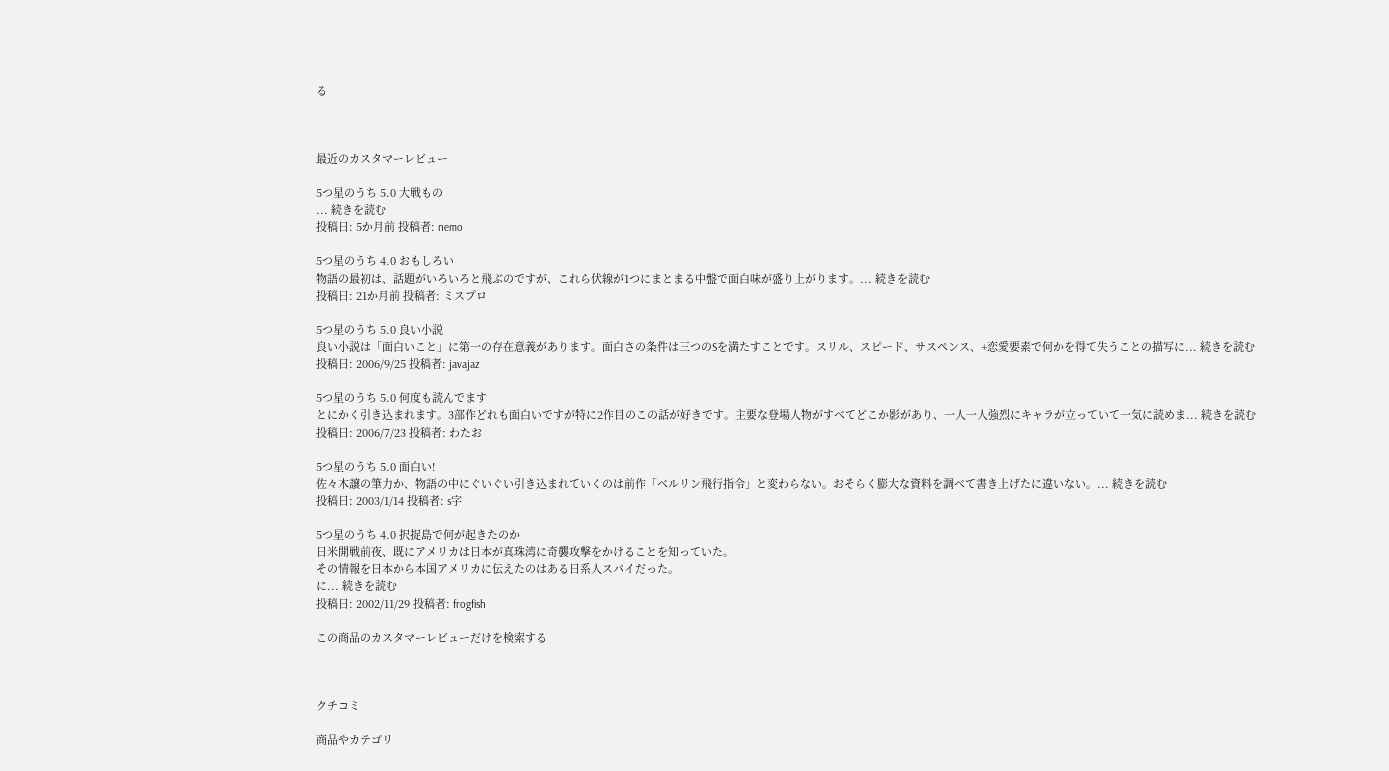る



最近のカスタマーレビュー

5つ星のうち 5.0 大戦もの
... 続きを読む
投稿日: 5か月前 投稿者: nemo

5つ星のうち 4.0 おもしろい
物語の最初は、話題がいろいろと飛ぶのですが、これら伏線が1つにまとまる中盤で面白味が盛り上がります。... 続きを読む
投稿日: 21か月前 投稿者: ミスプロ

5つ星のうち 5.0 良い小説
良い小説は「面白いこと」に第一の存在意義があります。面白さの条件は三つのSを満たすことです。スリル、スピード、サスペンス、+恋愛要素で何かを得て失うことの描写に... 続きを読む
投稿日: 2006/9/25 投稿者: javajaz

5つ星のうち 5.0 何度も読んでます
とにかく引き込まれます。3部作どれも面白いですが特に2作目のこの話が好きです。主要な登場人物がすべてどこか影があり、一人一人強烈にキャラが立っていて一気に読めま... 続きを読む
投稿日: 2006/7/23 投稿者: わたお

5つ星のうち 5.0 面白い!
佐々木譲の筆力か、物語の中にぐいぐい引き込まれていくのは前作「ベルリン飛行指令」と変わらない。おそらく膨大な資料を調べて書き上げたに違いない。... 続きを読む
投稿日: 2003/1/14 投稿者: s字

5つ星のうち 4.0 択捉島で何が起きたのか
日米開戦前夜、既にアメリカは日本が真珠湾に奇襲攻撃をかけることを知っていた。
その情報を日本から本国アメリカに伝えたのはある日系人スパイだった。
に... 続きを読む
投稿日: 2002/11/29 投稿者: frogfish

この商品のカスタマーレビューだけを検索する



クチコミ

商品やカテゴリ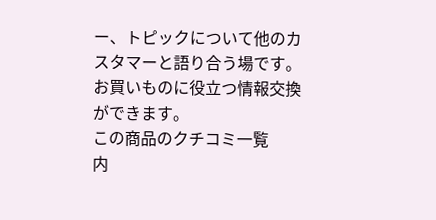ー、トピックについて他のカスタマーと語り合う場です。お買いものに役立つ情報交換ができます。
この商品のクチコミ一覧
内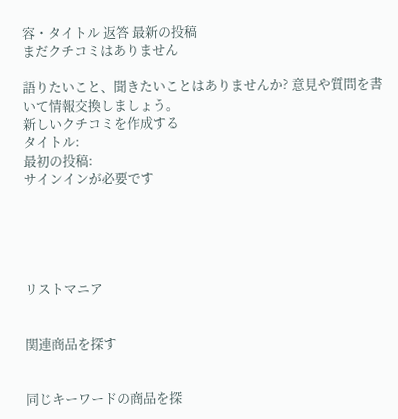容・タイトル 返答 最新の投稿
まだクチコミはありません

語りたいこと、聞きたいことはありませんか? 意見や質問を書いて情報交換しましょう。
新しいクチコミを作成する
タイトル:
最初の投稿:
サインインが必要です





リストマニア


関連商品を探す


同じキーワードの商品を探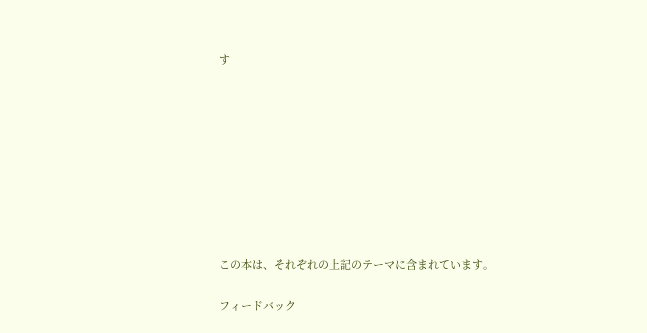す









この本は、それぞれの上記のテーマに含まれています。

フィードバック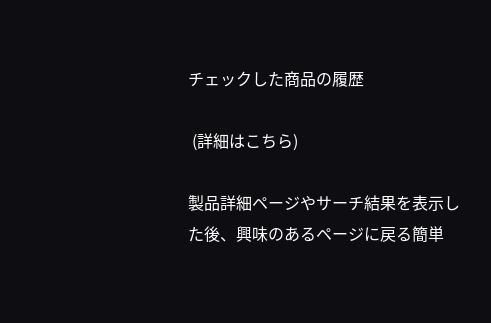チェックした商品の履歴

 (詳細はこちら)

製品詳細ページやサーチ結果を表示した後、興味のあるページに戻る簡単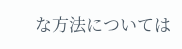な方法については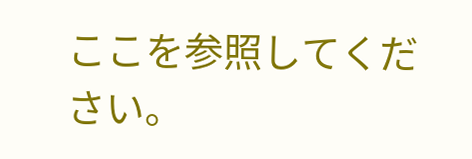ここを参照してください。